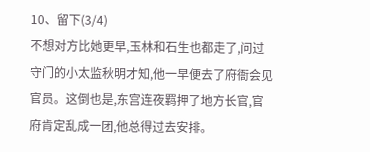10、留下(3/4)
不想对方比她更早,玉林和石生也都走了,问过守门的小太监秋明才知,他一早便去了府衙会见官员。这倒也是,东宫连夜羁押了地方长官,官府肯定乱成一团,他总得过去安排。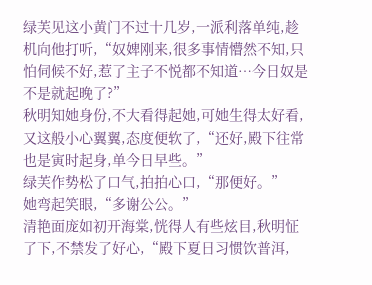绿芙见这小黄门不过十几岁,一派利落单纯,趁机向他打听,“奴婢刚来,很多事情懵然不知,只怕伺候不好,惹了主子不悦都不知道…今日奴是不是就起晚了?”
秋明知她身份,不大看得起她,可她生得太好看,又这般小心翼翼,态度便软了,“还好,殿下往常也是寅时起身,单今日早些。”
绿芙作势松了口气,拍拍心口,“那便好。”
她弯起笑眼,“多谢公公。”
清艳面庞如初开海棠,恍得人有些炫目,秋明怔了下,不禁发了好心,“殿下夏日习惯饮普洱,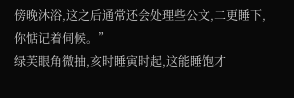傍晚沐浴,这之后通常还会处理些公文,二更睡下,你惦记着伺候。”
绿芙眼角微抽,亥时睡寅时起,这能睡饱才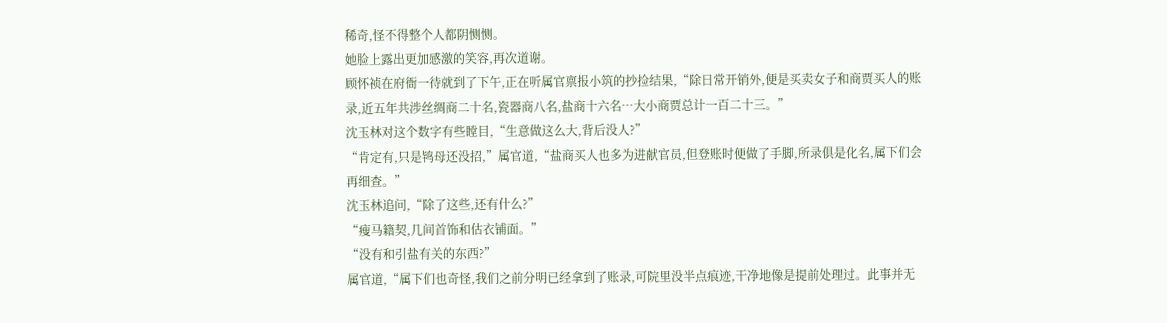稀奇,怪不得整个人都阴恻恻。
她脸上露出更加感激的笑容,再次道谢。
顾怀祯在府衙一待就到了下午,正在听属官禀报小筑的抄捡结果,“除日常开销外,便是买卖女子和商贾买人的账录,近五年共涉丝绸商二十名,瓷器商八名,盐商十六名…大小商贾总计一百二十三。”
沈玉林对这个数字有些瞠目,“生意做这么大,背后没人?”
“肯定有,只是鸨母还没招,”属官道,“盐商买人也多为进献官员,但登账时便做了手脚,所录俱是化名,属下们会再细查。”
沈玉林追问,“除了这些,还有什么?”
“瘦马籍契,几间首饰和估衣铺面。”
“没有和引盐有关的东西?”
属官道,“属下们也奇怪,我们之前分明已经拿到了账录,可院里没半点痕迹,干净地像是提前处理过。此事并无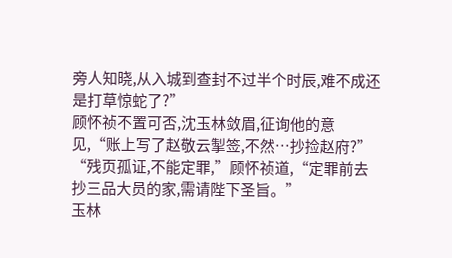旁人知晓,从入城到查封不过半个时辰,难不成还是打草惊蛇了?”
顾怀祯不置可否,沈玉林敛眉,征询他的意见,“账上写了赵敬云掣签,不然…抄捡赵府?”
“残页孤证,不能定罪,”顾怀祯道,“定罪前去抄三品大员的家,需请陛下圣旨。”
玉林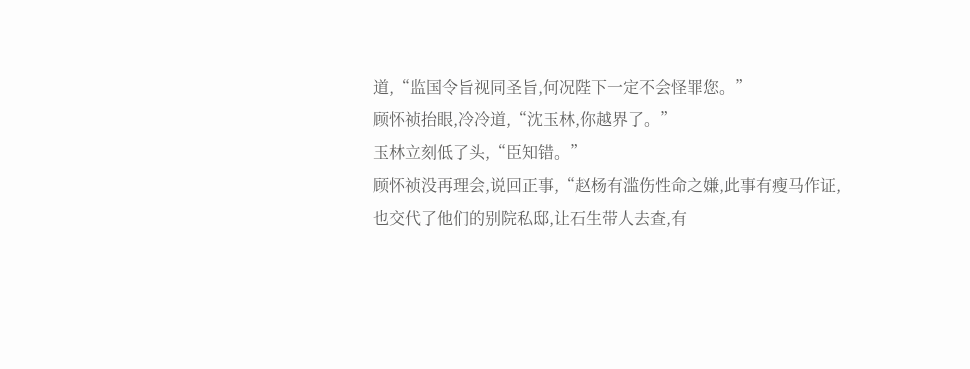道,“监国令旨视同圣旨,何况陛下一定不会怪罪您。”
顾怀祯抬眼,冷冷道,“沈玉林,你越界了。”
玉林立刻低了头,“臣知错。”
顾怀祯没再理会,说回正事,“赵杨有滥伤性命之嫌,此事有瘦马作证,也交代了他们的别院私邸,让石生带人去查,有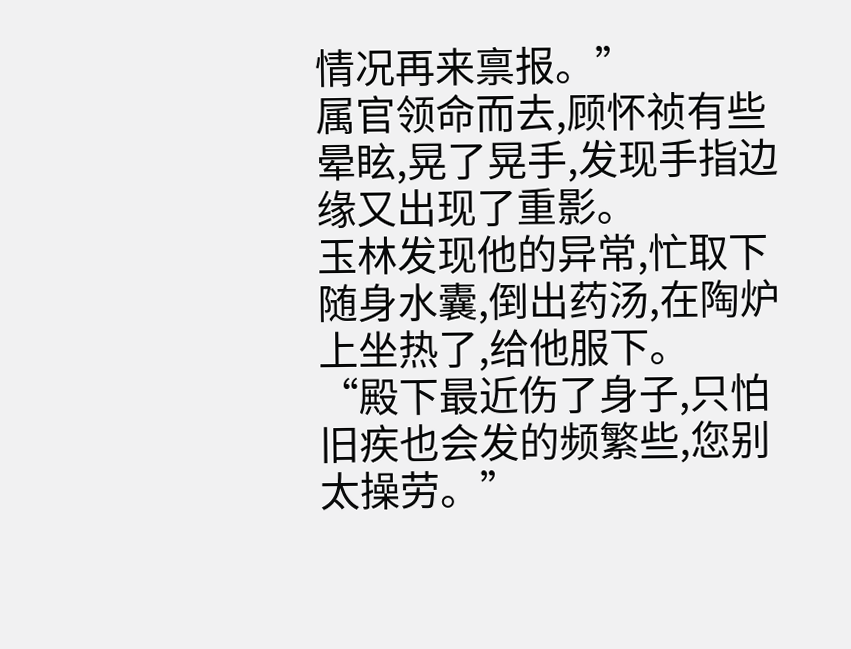情况再来禀报。”
属官领命而去,顾怀祯有些晕眩,晃了晃手,发现手指边缘又出现了重影。
玉林发现他的异常,忙取下随身水囊,倒出药汤,在陶炉上坐热了,给他服下。
“殿下最近伤了身子,只怕旧疾也会发的频繁些,您别太操劳。”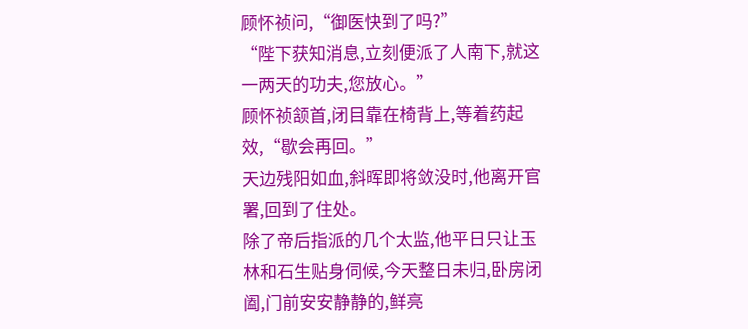顾怀祯问,“御医快到了吗?”
“陛下获知消息,立刻便派了人南下,就这一两天的功夫,您放心。”
顾怀祯颔首,闭目靠在椅背上,等着药起效,“歇会再回。”
天边残阳如血,斜晖即将敛没时,他离开官署,回到了住处。
除了帝后指派的几个太监,他平日只让玉林和石生贴身伺候,今天整日未归,卧房闭阖,门前安安静静的,鲜亮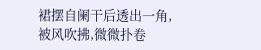裙摆自阑干后透出一角,被风吹拂,微微扑卷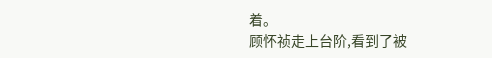着。
顾怀祯走上台阶,看到了被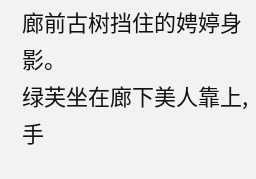廊前古树挡住的娉婷身影。
绿芙坐在廊下美人靠上,手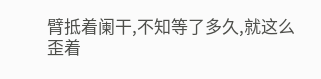臂抵着阑干,不知等了多久,就这么歪着